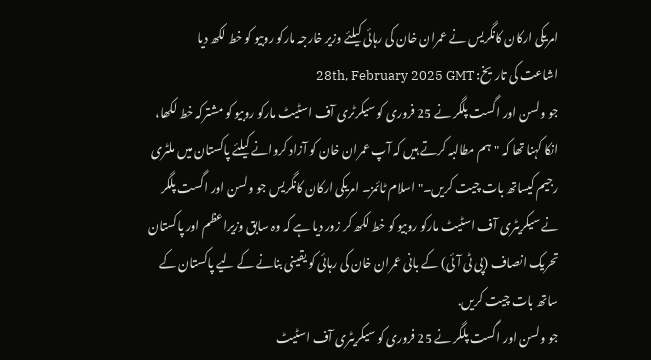امریکی ارکان کانگریس نے عمران خان کی رہائی کیلئے وزیر خارجہ مارکو روبیو کو خط لکھ دیا
اشاعت کی تاریخ: 28th, February 2025 GMT
جو ولسن اور اگست پلگر نے 25 فروری کو سیکرٹری آف اسٹیٹ مارکو روبیو کو مشترکہ خط لکھا، انکا کہنا تھا کہ "ہم مطالبہ کرتے ہیں کہ آپ عمران خان کو آزاد کروانے کیلئے پاکستان میں ملٹری رجیم کیساتھ بات چیت کریں۔" اسلام ٹائمز۔ امریکی ارکان کانگریس جو ولسن اور اگست پلگر نے سیکریٹری آف اسٹیٹ مارکو روبیو کو خط لکھ کر زور دیا ہے کہ وہ سابق وزیراعظم اور پاکستان تحریک انصاف (پی ٹی آئی) کے بانی عمران خان کی رہائی کو یقینی بنانے کے لیے پاکستان کے ساتھ بات چیت کریں.
جو ولسن اور اگست پلگر نے 25 فروری کو سیکریٹری آف اسٹیٹ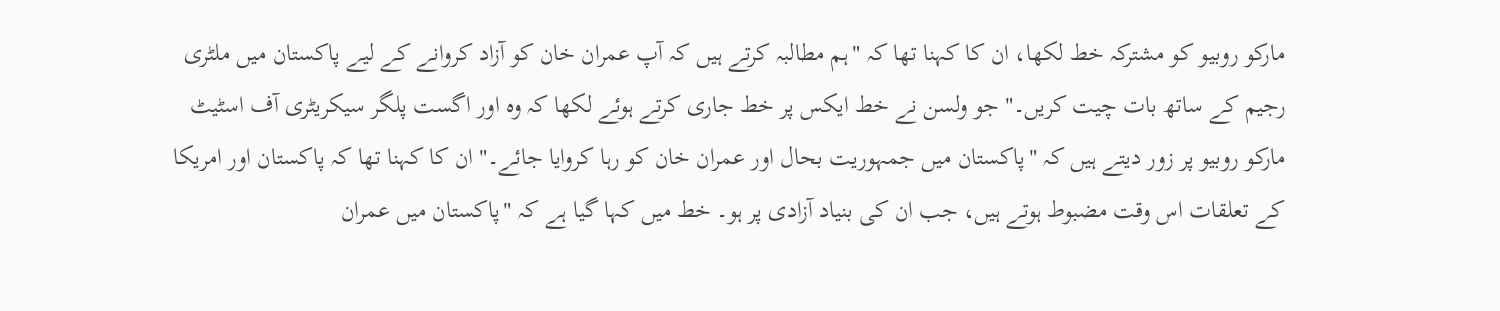مارکو روبیو کو مشترکہ خط لکھا، ان کا کہنا تھا کہ "ہم مطالبہ کرتے ہیں کہ آپ عمران خان کو آزاد کروانے کے لیے پاکستان میں ملٹری رجیم کے ساتھ بات چیت کریں۔" جو ولسن نے خط ایکس پر خط جاری کرتے ہوئے لکھا کہ وہ اور اگست پلگر سیکریٹری آف اسٹیٹ مارکو روبیو پر زور دیتے ہیں کہ "پاکستان میں جمہوریت بحال اور عمران خان کو رہا کروایا جائے۔" ان کا کہنا تھا کہ پاکستان اور امریکا کے تعلقات اس وقت مضبوط ہوتے ہیں، جب ان کی بنیاد آزادی پر ہو۔ خط میں کہا گیا ہے کہ "پاکستان میں عمران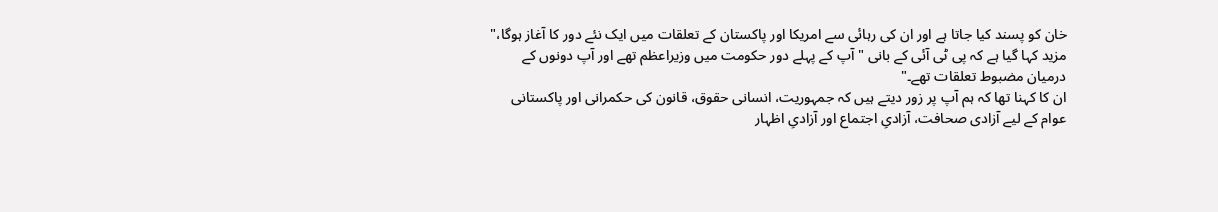خان کو پسند کیا جاتا ہے اور ان کی رہائی سے امریکا اور پاکستان کے تعلقات میں ایک نئے دور کا آغاز ہوگا،" مزید کہا گیا ہے کہ پی ٹی آئی کے بانی "آپ کے پہلے دور حکومت میں وزیراعظم تھے اور آپ دونوں کے درمیان مضبوط تعلقات تھے۔"
ان کا کہنا تھا کہ ہم آپ پر زور دیتے ہیں کہ جمہوریت، انسانی حقوق، قانون کی حکمرانی اور پاکستانی عوام کے لیے آزادی صحافت، آزادیِ اجتماع اور آزادیِ اظہار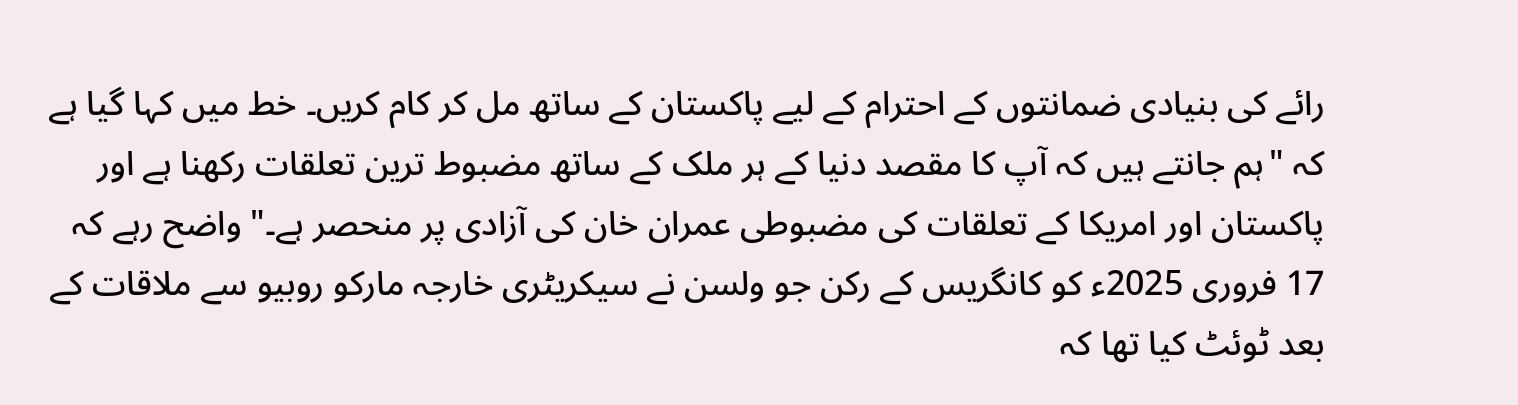رائے کی بنیادی ضمانتوں کے احترام کے لیے پاکستان کے ساتھ مل کر کام کریں۔ خط میں کہا گیا ہے کہ "ہم جانتے ہیں کہ آپ کا مقصد دنیا کے ہر ملک کے ساتھ مضبوط ترین تعلقات رکھنا ہے اور پاکستان اور امریکا کے تعلقات کی مضبوطی عمران خان کی آزادی پر منحصر ہے۔" واضح رہے کہ 17 فروری 2025ء کو کانگریس کے رکن جو ولسن نے سیکریٹری خارجہ مارکو روبیو سے ملاقات کے بعد ٹوئٹ کیا تھا کہ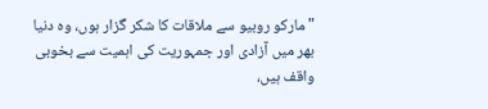"مارکو روبیو سے ملاقات کا شکر گزار ہوں، وہ دنیا بھر میں آزادی اور جمہوریت کی اہمیت سے بخوبی واقف ہیں،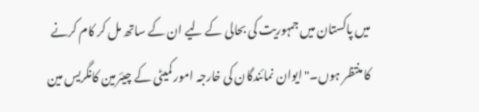میں پاکستان میں جمہوریت کی بحالی کے لیے ان کے ساتھ مل کر کام کرنے کا منتظر ہوں۔" ایوان نمائندگان کی خارجہ امور کمیٹی کے چیئرمین کانگریس مین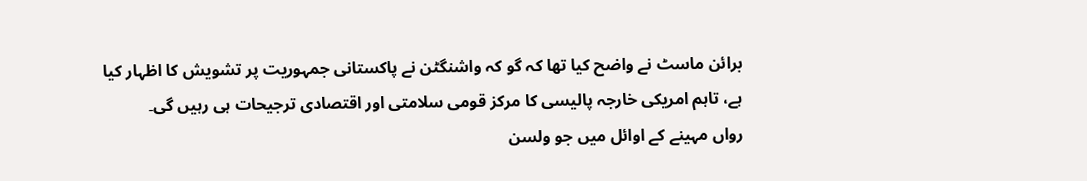برائن ماسٹ نے واضح کیا تھا کہ گو کہ واشنگٹن نے پاکستانی جمہوریت پر تشویش کا اظہار کیا ہے، تاہم امریکی خارجہ پالیسی کا مرکز قومی سلامتی اور اقتصادی ترجیحات ہی رہیں گی۔
رواں مہینے کے اوائل میں جو ولسن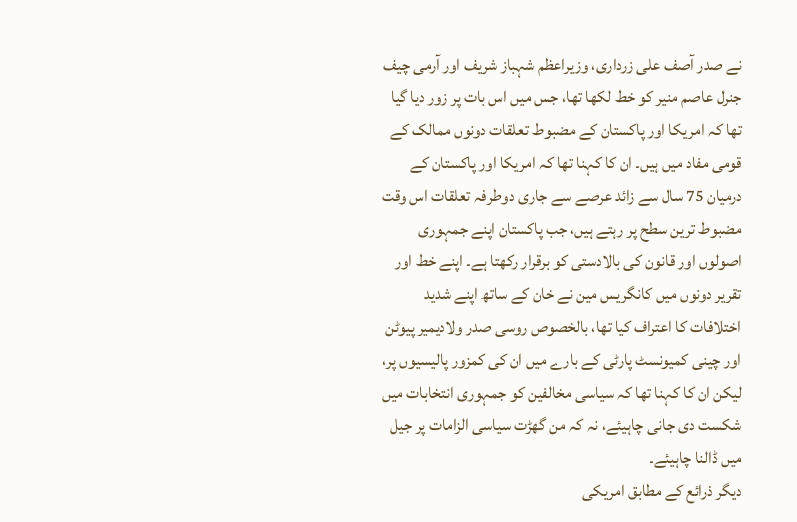نے صدر آصف علی زرداری، وزیراعظم شہباز شریف اور آرمی چیف جنرل عاصم منیر کو خط لکھا تھا، جس میں اس بات پر زور دیا گیا تھا کہ امریکا اور پاکستان کے مضبوط تعلقات دونوں ممالک کے قومی مفاد میں ہیں۔ ان کا کہنا تھا کہ امریکا اور پاکستان کے درمیان 75 سال سے زائد عرصے سے جاری دوطرفہ تعلقات اس وقت مضبوط ترین سطح پر رہتے ہیں، جب پاکستان اپنے جمہوری اصولوں اور قانون کی بالادستی کو برقرار رکھتا ہے۔ اپنے خط اور تقریر دونوں میں کانگریس مین نے خان کے ساتھ اپنے شدید اختلافات کا اعتراف کیا تھا، بالخصوص روسی صدر ولادیمیر پیوٹن اور چینی کمیونسٹ پارٹی کے بارے میں ان کی کمزور پالیسیوں پر، لیکن ان کا کہنا تھا کہ سیاسی مخالفین کو جمہوری انتخابات میں شکست دی جانی چاہیئے، نہ کہ من گھڑت سیاسی الزامات پر جیل میں ڈالنا چاہیئے۔
دیگر ذرائع کے مطابق امریکی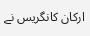ارکان کانگریس نے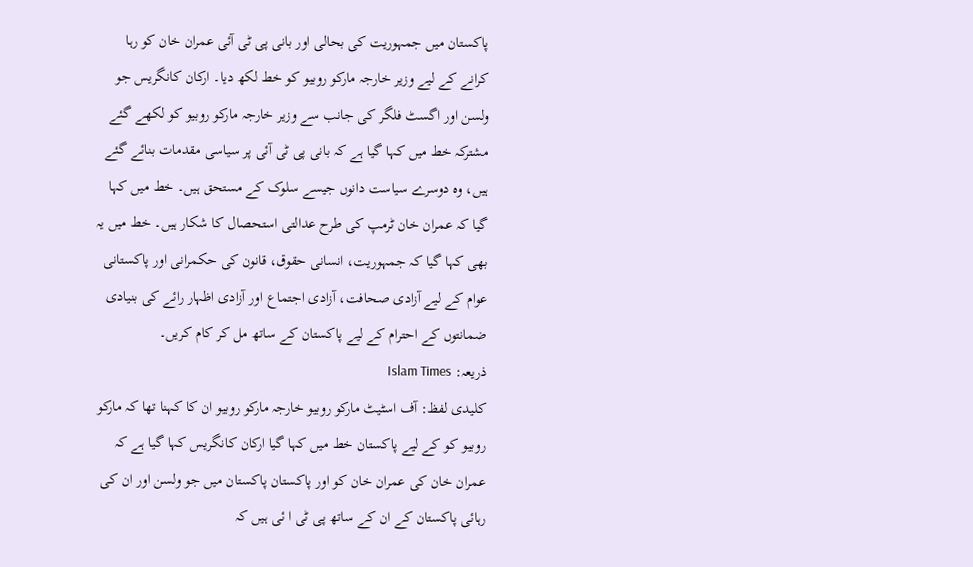پاکستان میں جمہوریت کی بحالی اور بانی پی ٹی آئی عمران خان کو رہا کرانے کے لیے وزیر خارجہ مارکو روبیو کو خط لکھ دیا۔ ارکان کانگریس جو ولسن اور اگسٹ فلگر کی جانب سے وزیر خارجہ مارکو روبیو کو لکھے گئے مشترکہ خط میں کہا گیا ہے کہ بانی پی ٹی آئی پر سیاسی مقدمات بنائے گئے ہیں، وہ دوسرے سیاست دانوں جیسے سلوک کے مستحق ہیں۔ خط میں کہا گیا کہ عمران خان ٹرمپ کی طرح عدالتی استحصال کا شکار ہیں۔ خط میں یہ بھی کہا گیا کہ جمہوریت، انسانی حقوق، قانون کی حکمرانی اور پاکستانی عوام کے لیے آزادی صحافت، آزادی اجتماع اور آزادی اظہار رائے کی بنیادی ضمانتوں کے احترام کے لیے پاکستان کے ساتھ مل کر کام کریں۔
ذریعہ: Islam Times
کلیدی لفظ: آف اسٹیٹ مارکو روبیو خارجہ مارکو روبیو ان کا کہنا تھا کہ مارکو روبیو کو کے لیے پاکستان خط میں کہا گیا ارکان کانگریس کہا گیا ہے کہ عمران خان کی عمران خان کو اور پاکستان پاکستان میں جو ولسن اور ان کی رہائی پاکستان کے ان کے ساتھ پی ٹی ا ئی ہیں کہ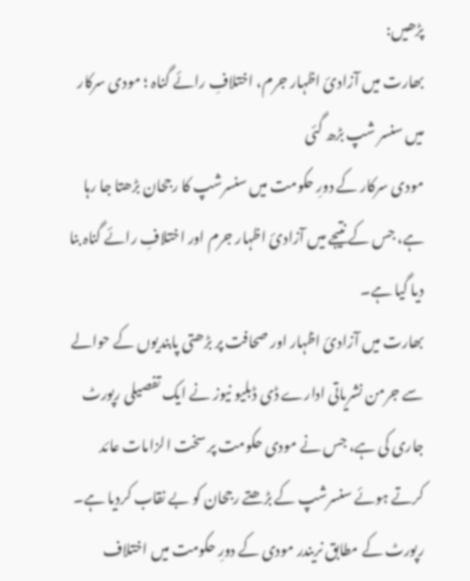پڑھیں:
بھارت میں آزادیٔ اظہار جرم، اختلافِ رائے گناہ ؛ مودی سرکار میں سنسر شپ بڑھ گئی
مودی سرکار کے دورِ حکومت میں سنسرشپ کا رجحان بڑھتا جا رہا ہے، جس کے نتیجے میں آزادیٔ اظہار جرم اور اختلافِ رائے گناہ بنا دیا گیا ہے۔
بھارت میں آزادیٔ اظہار اور صحافت پر بڑھتی پابندیوں کے حوالے سے جرمن نشریاتی ادارے ڈی ڈبلیو نیوز نے ایک تفصیلی رپورٹ جاری کی ہے، جس نے مودی حکومت پر سخت الزامات عائد کرتے ہوئے سنسرشپ کے بڑھتے رجحان کو بے نقاب کردیا ہے۔
رپورٹ کے مطابق نریندر مودی کے دورِ حکومت میں اختلاف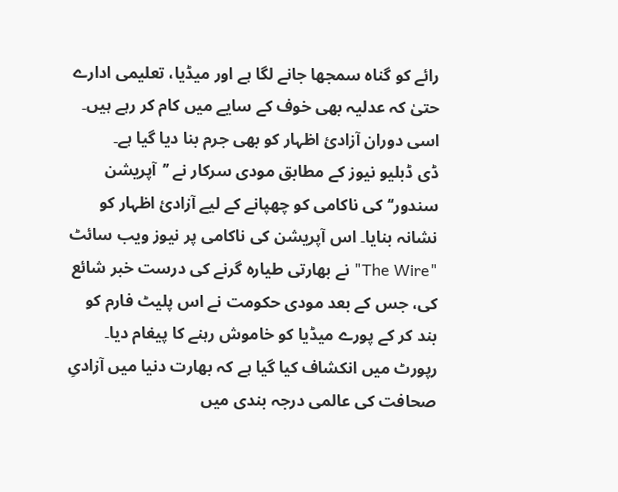رائے کو گناہ سمجھا جانے لگا ہے اور میڈیا، تعلیمی ادارے حتیٰ کہ عدلیہ بھی خوف کے سایے میں کام کر رہے ہیں۔ اسی دوران آزادیٔ اظہار کو بھی جرم بنا دیا گیا ہے۔
ڈی ڈبلیو نیوز کے مطابق مودی سرکار نے ’’آپریشن سندور‘‘کی ناکامی کو چھپانے کے لیے آزادیٔ اظہار کو نشانہ بنایا۔ اس آپریشن کی ناکامی پر نیوز ویب سائٹ "The Wire" نے بھارتی طیارہ گرنے کی درست خبر شائع کی، جس کے بعد مودی حکومت نے اس پلیٹ فارم کو بند کر کے پورے میڈیا کو خاموش رہنے کا پیغام دیا۔
رپورٹ میں انکشاف کیا گیا ہے کہ بھارت دنیا میں آزادیِ صحافت کی عالمی درجہ بندی میں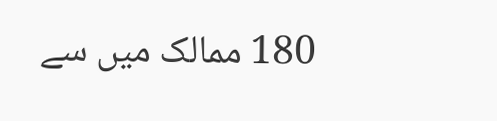180 ممالک میں سے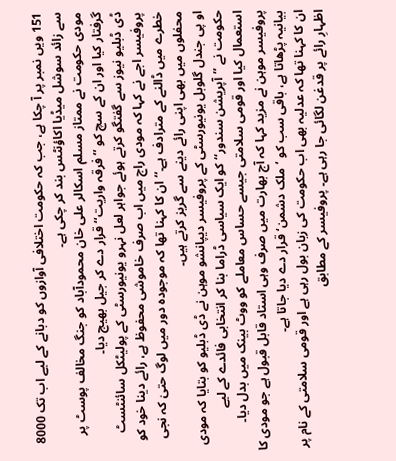151 ویں نمبر پر آ چکا ہے، جب کہ حکومت اختلافی آوازوں کو دبانے کے لیے اب تک 8000 سے زائد سوشل میڈیا اکاؤنٹس بند کر چکی ہے۔
مودی حکومت نے ممتاز مسلم اسکالر علی خان محمودآباد کو جنگ مخالف پوسٹ پر گرفتار کیا اور ان کے سچ کو ’’فرقہ واریت‘‘قرار دے کر جیل بھیج دیا۔
ڈی ڈبلیو نیوز سے گفتگو کرتے ہوئے جواہر لعل نہرو یونیورسٹی کے پولیٹکل سائنٹسٹ پروفیسر اجے نے کہا کہ مودی راج میں اب صرف خاموشی محفوظ ہے، رائے دینا خود کو خطرے میں ڈالنے کے مترادف ہے۔‘‘ ان کا کہنا تھا کہ موجودہ دور میں لوگ حتیٰ کہ نجی محفلوں میں بھی اپنی رائے دینے سے گریز کرتے ہیں۔
او پی جندل گلوبل یونیورسٹی کے پروفیسر دیپانشو موہن نے ڈی ڈبلیو کو بتایا کہ مودی حکومت نے ’’آپریشن سندور‘‘کو ایک سیاسی ڈراما بنا کر انتخابی فائدے کے لیے استعمال کیا اور قومی سلامتی جیسے حساس معاملے کو ووٹ بینک میں بدل دیا۔
پروفیسر موہن نے مزید کہا کہ آج بھارت میں صرف وہی استاد قابل قبول ہے جو مودی کا بیانیہ پڑھاتا ہے، باقی سب کو ’ملک دشمن‘ قرار دے دیا جاتا ہے۔
ان کا کہنا تھا کہ عدلیہ بھی اب حکومت کی زبان بول رہی ہے اور قومی سلامتی کے نام پر اظہارِ رائے پر قدغن لگائی جا رہی ہے۔ پروفیسر کے مطابق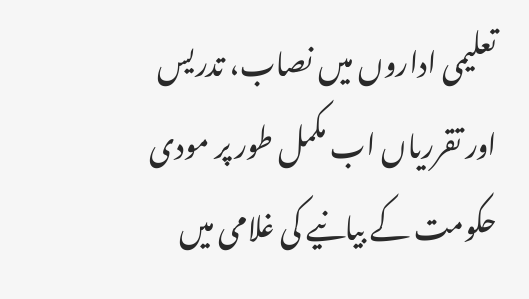تعلیمی اداروں میں نصاب، تدریس اور تقرریاں اب مکمل طور پر مودی حکومت کے بیانیے کی غلامی میں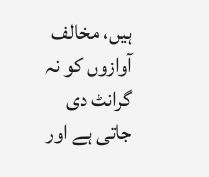ہیں، مخالف آوازوں کو نہ گرانٹ دی جاتی ہے اور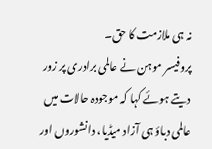نہ ہی ملازمت کا حق۔
پروفیسر موہن نے عالمی برادری پر زور دیتے ہوئے کہا کہ موجودہ حالات میں عالمی دباؤ ہی آزاد میڈیا، دانشوروں اور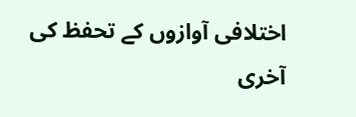اختلافی آوازوں کے تحفظ کی آخری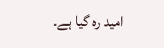امید رہ گیا ہے۔